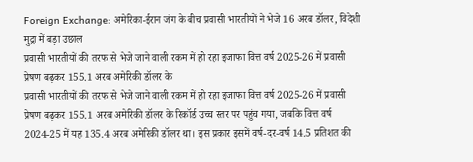Foreign Exchange: अमेरिका-ईरान जंग के बीच प्रवासी भारतीयों ने भेजे 16 अरब डॉलर, विदेशी मुद्रा में बड़ा उछाल
प्रवासी भारतीयों की तरफ से भेजे जाने वाली रकम में हो रहा इजाफा वित्त वर्ष 2025-26 में प्रवासी प्रेषण बढ़कर 155.1 अरब अमेरिकी डॉलर के
प्रवासी भारतीयों की तरफ से भेजे जाने वाली रकम में हो रहा इजाफा वित्त वर्ष 2025-26 में प्रवासी प्रेषण बढ़कर 155.1 अरब अमेरिकी डॉलर के रिकॉर्ड उच्च स्तर पर पहुंच गया, जबकि वित्त वर्ष 2024-25 में यह 135.4 अरब अमेरिकी डॉलर था। इस प्रकार इसमें वर्ष-दर-वर्ष 14.5 प्रतिशत की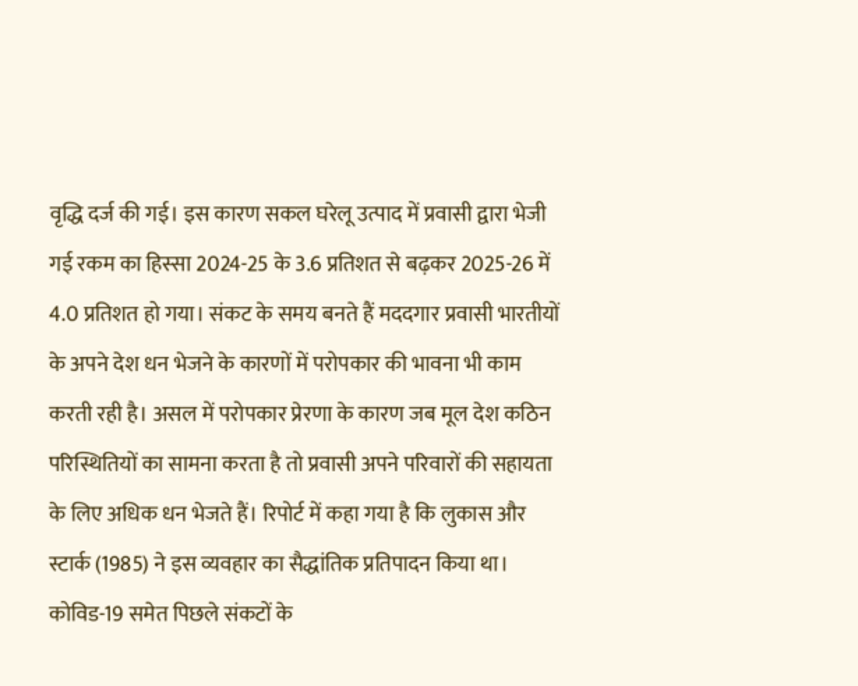वृद्धि दर्ज की गई। इस कारण सकल घरेलू उत्पाद में प्रवासी द्वारा भेजी गई रकम का हिस्सा 2024-25 के 3.6 प्रतिशत से बढ़कर 2025-26 में 4.0 प्रतिशत हो गया। संकट के समय बनते हैं मददगार प्रवासी भारतीयों के अपने देश धन भेजने के कारणों में परोपकार की भावना भी काम करती रही है। असल में परोपकार प्रेरणा के कारण जब मूल देश कठिन परिस्थितियों का सामना करता है तो प्रवासी अपने परिवारों की सहायता के लिए अधिक धन भेजते हैं। रिपोर्ट में कहा गया है कि लुकास और स्टार्क (1985) ने इस व्यवहार का सैद्धांतिक प्रतिपादन किया था। कोविड-19 समेत पिछले संकटों के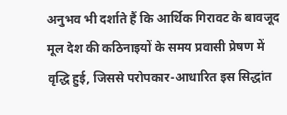अनुभव भी दर्शाते हैं कि आर्थिक गिरावट के बावजूद मूल देश की कठिनाइयों के समय प्रवासी प्रेषण में वृद्धि हुई, जिससे परोपकार-आधारित इस सिद्धांत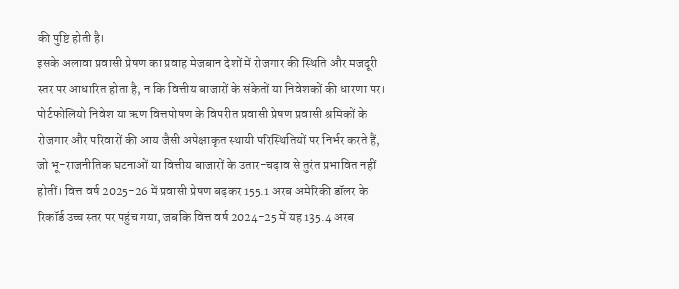की पुष्टि होती है।
इसके अलावा प्रवासी प्रेषण का प्रवाह मेजबान देशों में रोजगार की स्थिति और मजदूरी स्तर पर आधारित होता है, न कि वित्तीय बाजारों के संकेतों या निवेशकों की धारणा पर। पोर्टफोलियो निवेश या ऋण वित्तपोषण के विपरीत प्रवासी प्रेषण प्रवासी श्रमिकों के रोजगार और परिवारों की आय जैसी अपेक्षाकृत स्थायी परिस्थितियों पर निर्भर करते हैं, जो भू-राजनीतिक घटनाओं या वित्तीय बाजारों के उतार-चढ़ाव से तुरंत प्रभावित नहीं होतीं। वित्त वर्ष 2025-26 में प्रवासी प्रेषण बढ़कर 155.1 अरब अमेरिकी डॉलर के रिकॉर्ड उच्च स्तर पर पहुंच गया, जबकि वित्त वर्ष 2024-25 में यह 135.4 अरब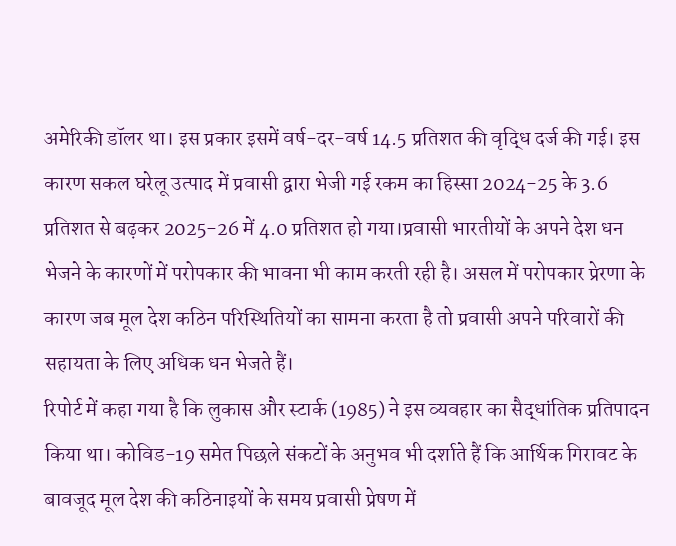अमेरिकी डॉलर था। इस प्रकार इसमें वर्ष-दर-वर्ष 14.5 प्रतिशत की वृद्धि दर्ज की गई। इस कारण सकल घरेलू उत्पाद में प्रवासी द्वारा भेजी गई रकम का हिस्सा 2024-25 के 3.6 प्रतिशत से बढ़कर 2025-26 में 4.0 प्रतिशत हो गया।प्रवासी भारतीयों के अपने देश धन भेजने के कारणों में परोपकार की भावना भी काम करती रही है। असल में परोपकार प्रेरणा के कारण जब मूल देश कठिन परिस्थितियों का सामना करता है तो प्रवासी अपने परिवारों की सहायता के लिए अधिक धन भेजते हैं।
रिपोर्ट में कहा गया है कि लुकास और स्टार्क (1985) ने इस व्यवहार का सैद्धांतिक प्रतिपादन किया था। कोविड-19 समेत पिछले संकटों के अनुभव भी दर्शाते हैं कि आर्थिक गिरावट के बावजूद मूल देश की कठिनाइयों के समय प्रवासी प्रेषण में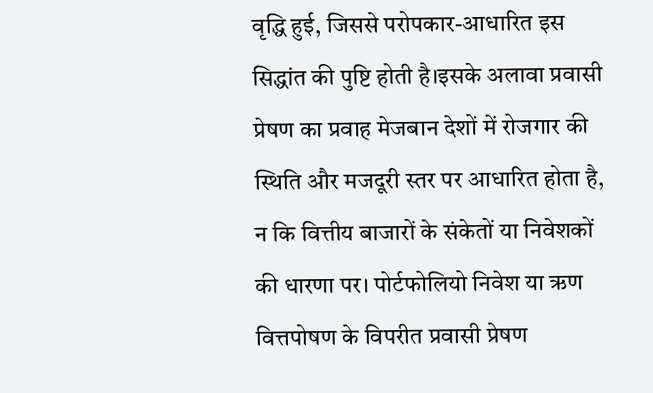वृद्धि हुई, जिससे परोपकार-आधारित इस सिद्धांत की पुष्टि होती है।इसके अलावा प्रवासी प्रेषण का प्रवाह मेजबान देशों में रोजगार की स्थिति और मजदूरी स्तर पर आधारित होता है, न कि वित्तीय बाजारों के संकेतों या निवेशकों की धारणा पर। पोर्टफोलियो निवेश या ऋण वित्तपोषण के विपरीत प्रवासी प्रेषण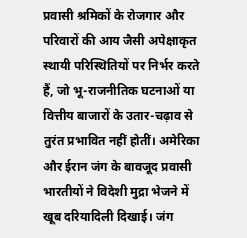प्रवासी श्रमिकों के रोजगार और परिवारों की आय जैसी अपेक्षाकृत स्थायी परिस्थितियों पर निर्भर करते हैं, जो भू-राजनीतिक घटनाओं या वित्तीय बाजारों के उतार-चढ़ाव से तुरंत प्रभावित नहीं होतीं। अमेरिका और ईरान जंग के बावजूद प्रवासी भारतीयों ने विदेशी मुद्रा भेजने में खूब दरियादिली दिखाई। जंग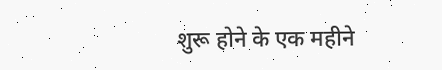शुरू होने के एक महीने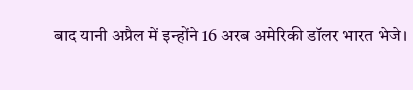बाद यानी अप्रैल में इन्होंने 16 अरब अमेरिकी डॉलर भारत भेजे।